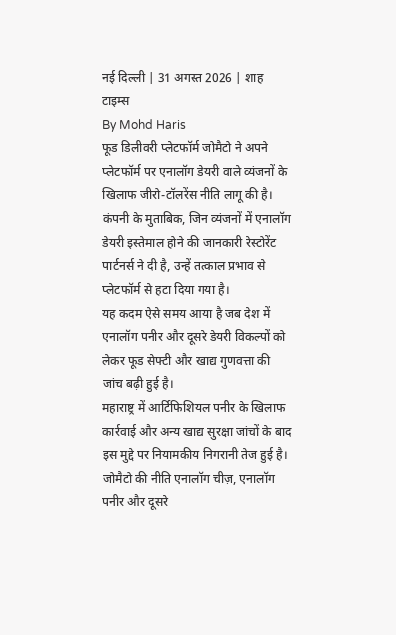नई दिल्ली | 31 अगस्त 2026 | शाह टाइम्स
By Mohd Haris
फूड डिलीवरी प्लेटफॉर्म जोमैटो ने अपने प्लेटफॉर्म पर एनालॉग डेयरी वाले व्यंजनों के खिलाफ जीरो-टॉलरेंस नीति लागू की है। कंपनी के मुताबिक, जिन व्यंजनों में एनालॉग डेयरी इस्तेमाल होने की जानकारी रेस्टोरेंट पार्टनर्स ने दी है, उन्हें तत्काल प्रभाव से प्लेटफॉर्म से हटा दिया गया है।
यह कदम ऐसे समय आया है जब देश में एनालॉग पनीर और दूसरे डेयरी विकल्पों को लेकर फूड सेफ्टी और खाद्य गुणवत्ता की जांच बढ़ी हुई है।
महाराष्ट्र में आर्टिफिशियल पनीर के खिलाफ कार्रवाई और अन्य खाद्य सुरक्षा जांचों के बाद इस मुद्दे पर नियामकीय निगरानी तेज हुई है।
जोमैटो की नीति एनालॉग चीज़, एनालॉग पनीर और दूसरे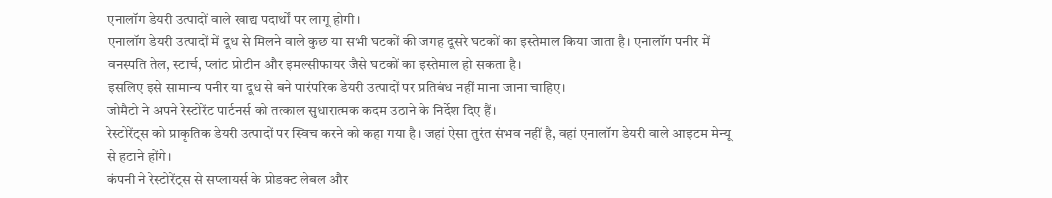एनालॉग डेयरी उत्पादों वाले खाद्य पदार्थों पर लागू होगी।
एनालॉग डेयरी उत्पादों में दूध से मिलने वाले कुछ या सभी घटकों की जगह दूसरे घटकों का इस्तेमाल किया जाता है। एनालॉग पनीर में वनस्पति तेल, स्टार्च, प्लांट प्रोटीन और इमल्सीफायर जैसे घटकों का इस्तेमाल हो सकता है।
इसलिए इसे सामान्य पनीर या दूध से बने पारंपरिक डेयरी उत्पादों पर प्रतिबंध नहीं माना जाना चाहिए।
जोमैटो ने अपने रेस्टोरेंट पार्टनर्स को तत्काल सुधारात्मक कदम उठाने के निर्देश दिए हैं।
रेस्टोरेंट्स को प्राकृतिक डेयरी उत्पादों पर स्विच करने को कहा गया है। जहां ऐसा तुरंत संभव नहीं है, वहां एनालॉग डेयरी वाले आइटम मेन्यू से हटाने होंगे।
कंपनी ने रेस्टोरेंट्स से सप्लायर्स के प्रोडक्ट लेबल और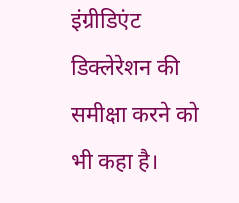इंग्रीडिएंट डिक्लेरेशन की समीक्षा करने को भी कहा है।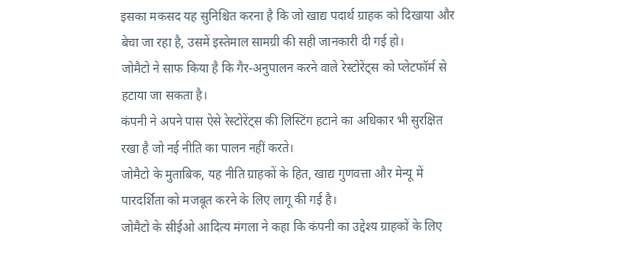इसका मकसद यह सुनिश्चित करना है कि जो खाद्य पदार्थ ग्राहक को दिखाया और बेचा जा रहा है, उसमें इस्तेमाल सामग्री की सही जानकारी दी गई हो।
जोमैटो ने साफ किया है कि गैर-अनुपालन करने वाले रेस्टोरेंट्स को प्लेटफॉर्म से हटाया जा सकता है।
कंपनी ने अपने पास ऐसे रेस्टोरेंट्स की लिस्टिंग हटाने का अधिकार भी सुरक्षित रखा है जो नई नीति का पालन नहीं करते।
जोमैटो के मुताबिक, यह नीति ग्राहकों के हित, खाद्य गुणवत्ता और मेन्यू में पारदर्शिता को मजबूत करने के लिए लागू की गई है।
जोमैटो के सीईओ आदित्य मंगला ने कहा कि कंपनी का उद्देश्य ग्राहकों के लिए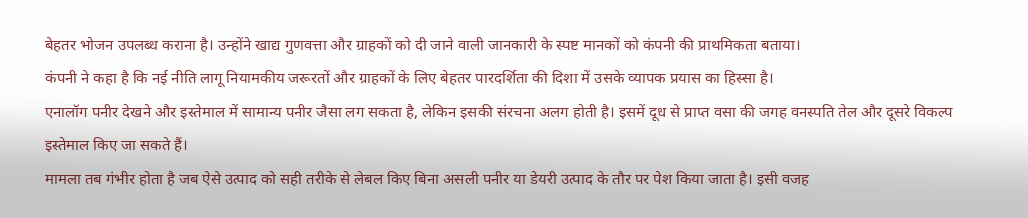बेहतर भोजन उपलब्ध कराना है। उन्होंने खाद्य गुणवत्ता और ग्राहकों को दी जाने वाली जानकारी के स्पष्ट मानकों को कंपनी की प्राथमिकता बताया।
कंपनी ने कहा है कि नई नीति लागू नियामकीय जरूरतों और ग्राहकों के लिए बेहतर पारदर्शिता की दिशा में उसके व्यापक प्रयास का हिस्सा है।
एनालॉग पनीर देखने और इस्तेमाल में सामान्य पनीर जैसा लग सकता है, लेकिन इसकी संरचना अलग होती है। इसमें दूध से प्राप्त वसा की जगह वनस्पति तेल और दूसरे विकल्प इस्तेमाल किए जा सकते हैं।
मामला तब गंभीर होता है जब ऐसे उत्पाद को सही तरीके से लेबल किए बिना असली पनीर या डेयरी उत्पाद के तौर पर पेश किया जाता है। इसी वजह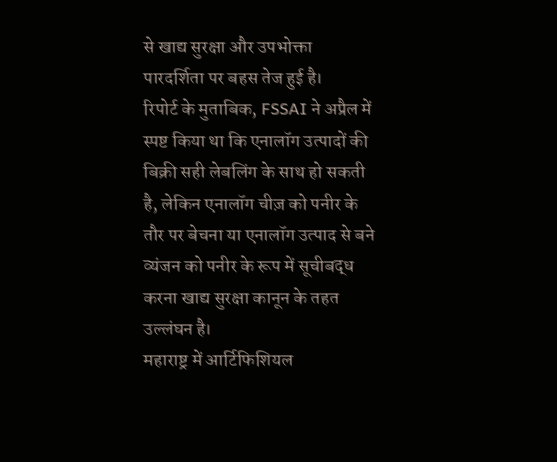से खाद्य सुरक्षा और उपभोक्ता पारदर्शिता पर बहस तेज हुई है।
रिपोर्ट के मुताबिक, FSSAI ने अप्रैल में स्पष्ट किया था कि एनालॉग उत्पादों की बिक्री सही लेबलिंग के साथ हो सकती है, लेकिन एनालॉग चीज़ को पनीर के तौर पर बेचना या एनालॉग उत्पाद से बने व्यंजन को पनीर के रूप में सूचीबद्ध करना खाद्य सुरक्षा कानून के तहत उल्लंघन है।
महाराष्ट्र में आर्टिफिशियल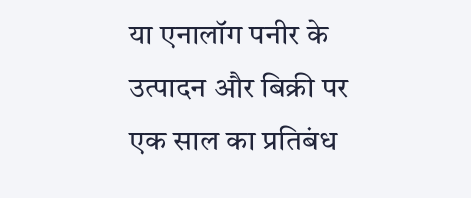या एनालॉग पनीर के उत्पादन और बिक्री पर एक साल का प्रतिबंध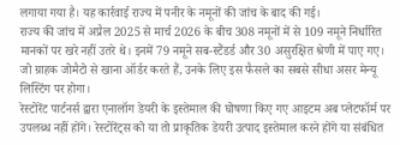लगाया गया है। यह कार्रवाई राज्य में पनीर के नमूनों की जांच के बाद की गई।
राज्य की जांच में अप्रैल 2025 से मार्च 2026 के बीच 308 नमूनों में से 109 नमूने निर्धारित मानकों पर खरे नहीं उतरे थे। इनमें 79 नमूने सब-स्टैंडर्ड और 30 असुरक्षित श्रेणी में पाए गए।
जो ग्राहक जोमैटो से खाना ऑर्डर करते हैं, उनके लिए इस फैसले का सबसे सीधा असर मेन्यू लिस्टिंग पर होगा।
रेस्टोरेंट पार्टनर्स द्वारा एनालॉग डेयरी के इस्तेमाल की घोषणा किए गए आइटम अब प्लेटफॉर्म पर उपलब्ध नहीं होंगे। रेस्टोरेंट्स को या तो प्राकृतिक डेयरी उत्पाद इस्तेमाल करने होंगे या संबंधित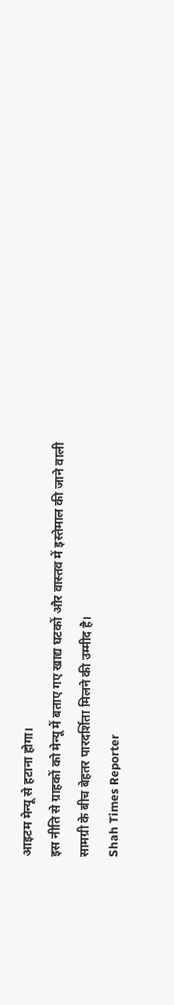आइटम मेन्यू से हटाना होगा।
इस नीति से ग्राहकों को मेन्यू में बताए गए खाद्य घटकों और वास्तव में इस्तेमाल की जाने वाली सामग्री के बीच बेहतर पारदर्शिता मिलने की उम्मीद है।
Shah Times Reporter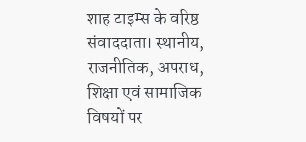शाह टाइम्स के वरिष्ठ संवाददाता। स्थानीय, राजनीतिक, अपराध, शिक्षा एवं सामाजिक विषयों पर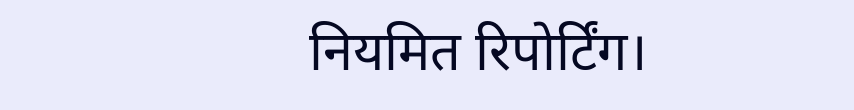नियमित रिपोर्टिंग।